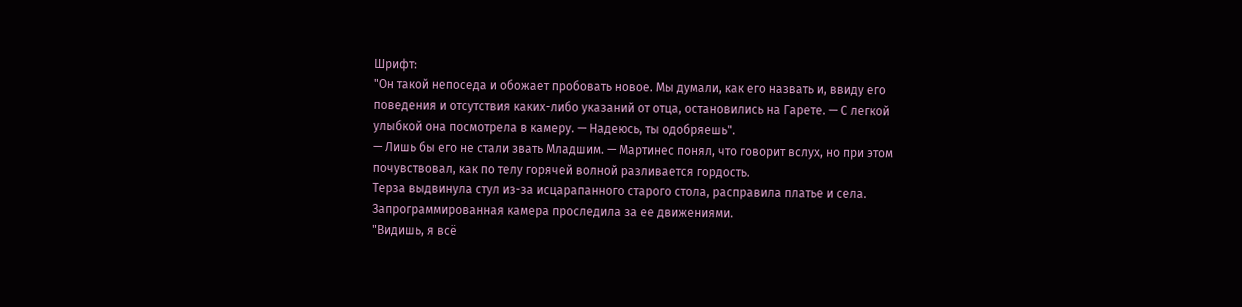Шрифт:
"Он такой непоседа и обожает пробовать новое. Мы думали, как его назвать и, ввиду его поведения и отсутствия каких-либо указаний от отца, остановились на Гарете. — С легкой улыбкой она посмотрела в камеру. — Надеюсь, ты одобряешь".
— Лишь бы его не стали звать Младшим. — Мартинес понял, что говорит вслух, но при этом почувствовал, как по телу горячей волной разливается гордость.
Терза выдвинула стул из-за исцарапанного старого стола, расправила платье и села. Запрограммированная камера проследила за ее движениями.
"Видишь, я всё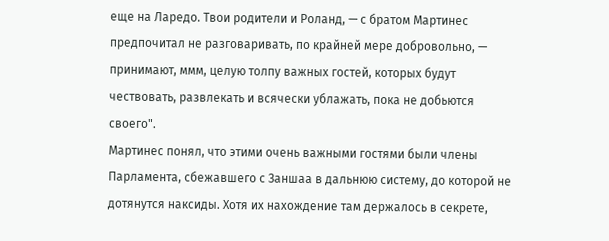еще на Ларедо. Твои родители и Роланд, — с братом Мартинес предпочитал не разговаривать, по крайней мере добровольно, — принимают, ммм, целую толпу важных гостей, которых будут чествовать, развлекать и всячески ублажать, пока не добьются своего".
Мартинес понял, что этими очень важными гостями были члены Парламента, сбежавшего с Заншаа в дальнюю систему, до которой не дотянутся наксиды. Хотя их нахождение там держалось в секрете,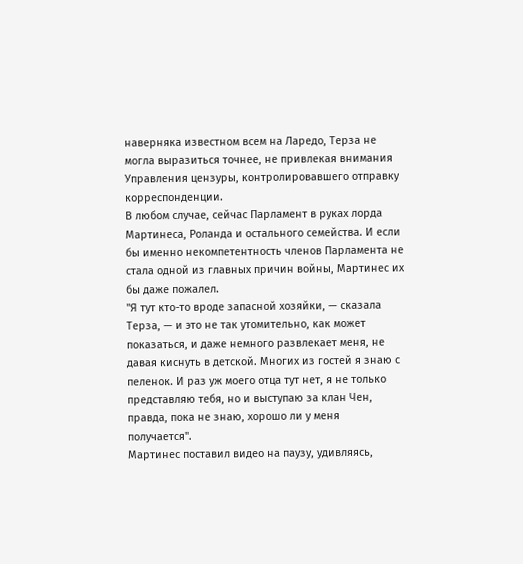наверняка известном всем на Ларедо, Терза не могла выразиться точнее, не привлекая внимания Управления цензуры, контролировавшего отправку корреспонденции.
В любом случае, сейчас Парламент в руках лорда Мартинеса, Роланда и остального семейства. И если бы именно некомпетентность членов Парламента не стала одной из главных причин войны, Мартинес их бы даже пожалел.
"Я тут кто-то вроде запасной хозяйки, — сказала Терза, — и это не так утомительно, как может показаться, и даже немного развлекает меня, не давая киснуть в детской. Многих из гостей я знаю с пеленок. И раз уж моего отца тут нет, я не только представляю тебя, но и выступаю за клан Чен, правда, пока не знаю, хорошо ли у меня получается".
Мартинес поставил видео на паузу, удивляясь,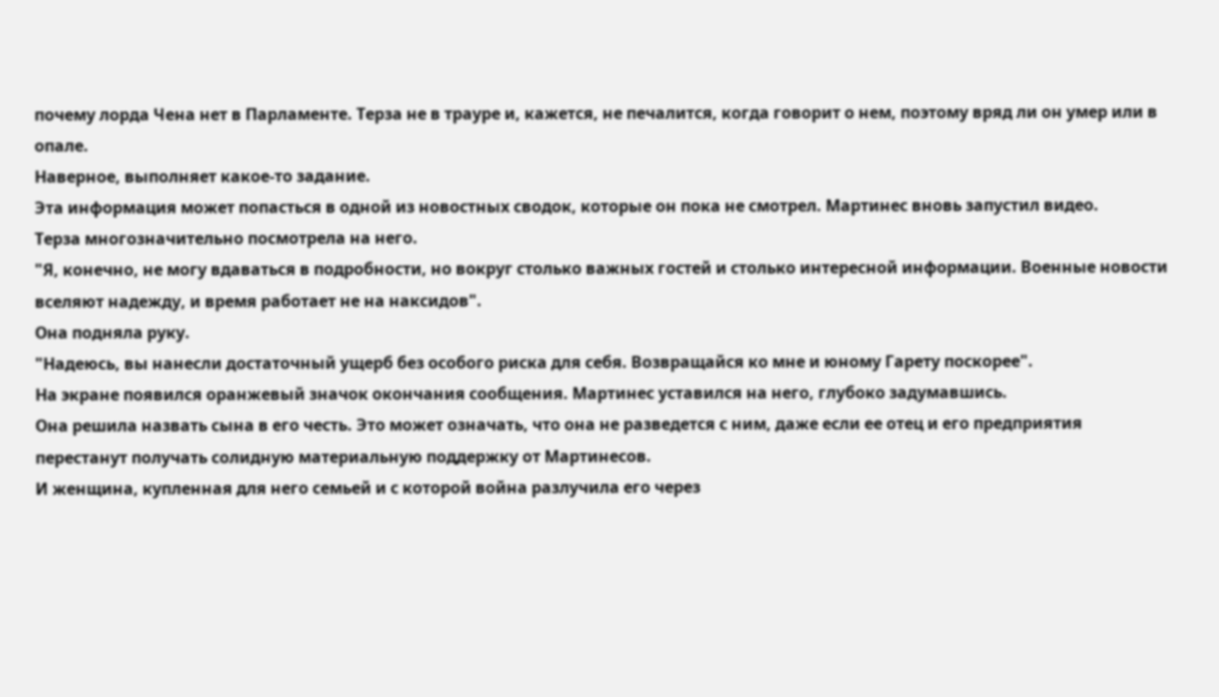почему лорда Чена нет в Парламенте. Терза не в трауре и, кажется, не печалится, когда говорит о нем, поэтому вряд ли он умер или в опале.
Наверное, выполняет какое-то задание.
Эта информация может попасться в одной из новостных сводок, которые он пока не смотрел. Мартинес вновь запустил видео.
Терза многозначительно посмотрела на него.
"Я, конечно, не могу вдаваться в подробности, но вокруг столько важных гостей и столько интересной информации. Военные новости вселяют надежду, и время работает не на наксидов".
Она подняла руку.
"Надеюсь, вы нанесли достаточный ущерб без особого риска для себя. Возвращайся ко мне и юному Гарету поскорее".
На экране появился оранжевый значок окончания сообщения. Мартинес уставился на него, глубоко задумавшись.
Она решила назвать сына в его честь. Это может означать, что она не разведется с ним, даже если ее отец и его предприятия перестанут получать солидную материальную поддержку от Мартинесов.
И женщина, купленная для него семьей и с которой война разлучила его через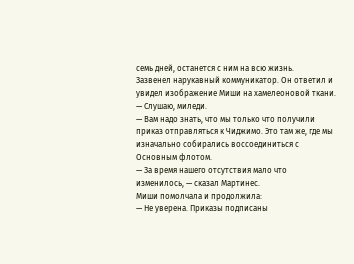семь дней, останется с ним на всю жизнь.
Зазвенел нарукавный коммуникатор. Он ответил и увидел изображение Миши на хамелеоновой ткани.
— Слушаю, миледи.
— Вам надо знать, что мы только что получили приказ отправляться к Чиджимо. Это там же, где мы изначально собирались воссоединиться с Основным флотом.
— За время нашего отсутствия мало что изменилось, — сказал Мартинес.
Миши помолчала и продолжила:
— Не уверена. Приказы подписаны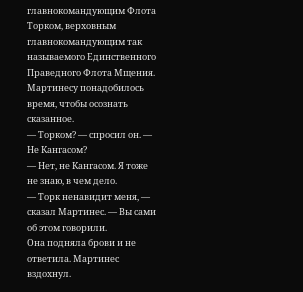главнокомандующим Флота Торком, верховным главнокомандующим так называемого Единственного Праведного Флота Мщения.
Мартинесу понадобилось время, чтобы осознать сказанное.
— Торком? — спросил он. — Не Кангасом?
— Нет, не Кангасом. Я тоже не знаю, в чем дело.
— Торк ненавидит меня, — сказал Мартинес. — Вы сами об этом говорили.
Она подняла брови и не ответила. Мартинес вздохнул.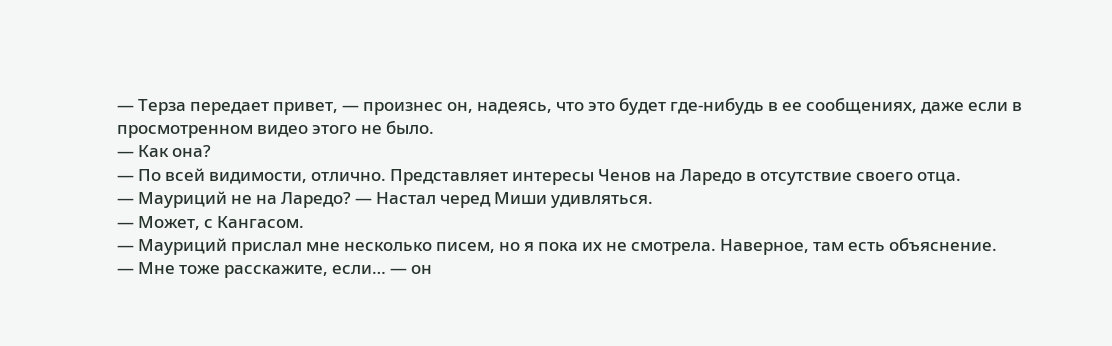— Терза передает привет, — произнес он, надеясь, что это будет где-нибудь в ее сообщениях, даже если в просмотренном видео этого не было.
— Как она?
— По всей видимости, отлично. Представляет интересы Ченов на Ларедо в отсутствие своего отца.
— Мауриций не на Ларедо? — Настал черед Миши удивляться.
— Может, с Кангасом.
— Мауриций прислал мне несколько писем, но я пока их не смотрела. Наверное, там есть объяснение.
— Мне тоже расскажите, если… — он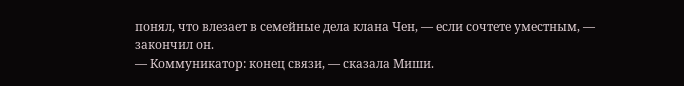понял, что влезает в семейные дела клана Чен, — если сочтете уместным, — закончил он.
— Коммуникатор: конец связи, — сказала Миши.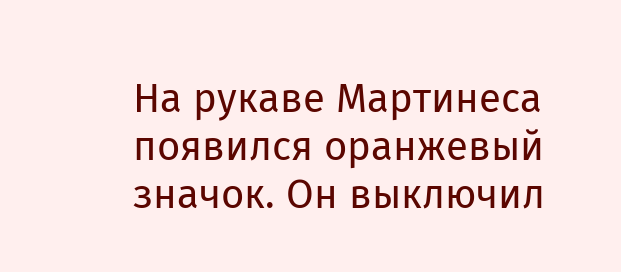На рукаве Мартинеса появился оранжевый значок. Он выключил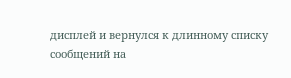дисплей и вернулся к длинному списку сообщений на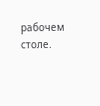рабочем столе.